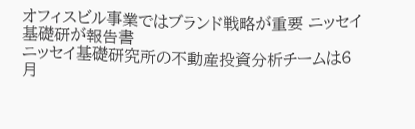オフィスビル事業ではブランド戦略が重要 ニッセイ基礎研が報告書
ニッセイ基礎研究所の不動産投資分析チームは6月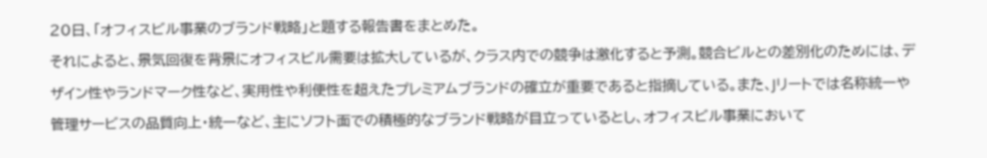20日、「オフィスビル事業のブランド戦略」と題する報告書をまとめた。
それによると、景気回復を背景にオフィスビル需要は拡大しているが、クラス内での競争は激化すると予測。競合ビルとの差別化のためには、デザイン性やランドマーク性など、実用性や利便性を超えたプレミアムブランドの確立が重要であると指摘している。また、Jリートでは名称統一や管理サービスの品質向上・統一など、主にソフト面での積極的なブランド戦略が目立っているとし、オフィスビル事業において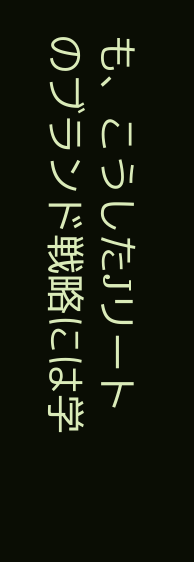も、こうしたJリートのブランド戦略には学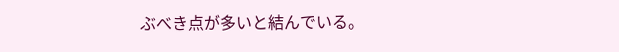ぶべき点が多いと結んでいる。